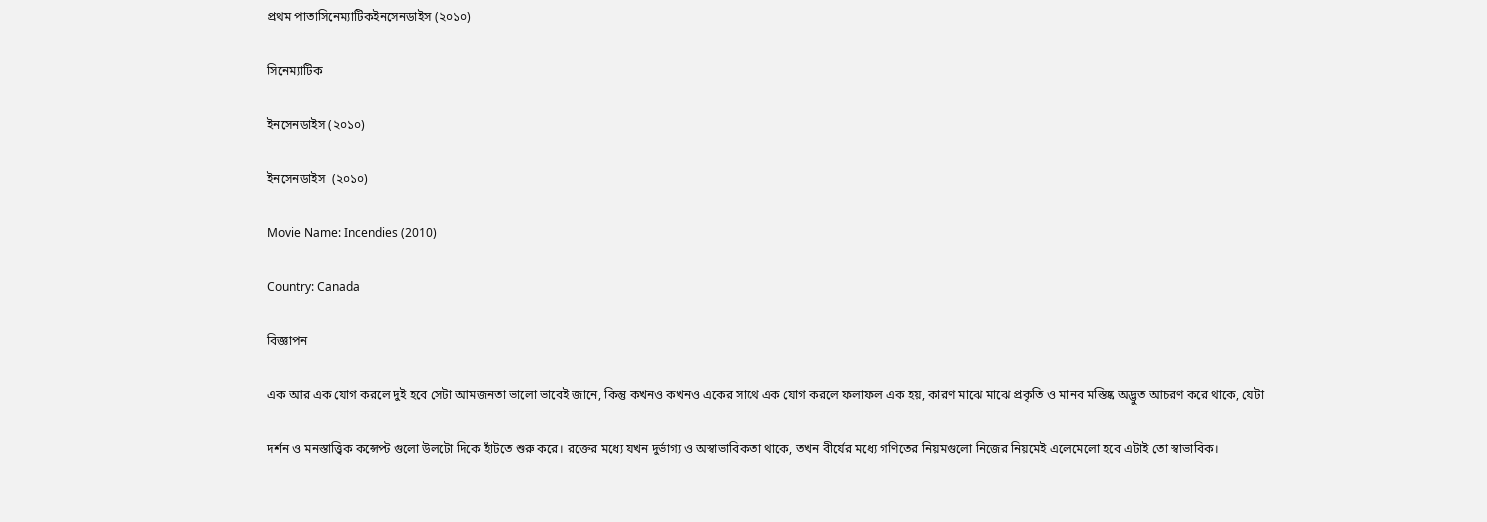প্রথম পাতাসিনেম্যাটিকইনসেনডাইস (২০১০)

সিনেম্যাটিক

ইনসেনডাইস (২০১০)

ইনসেনডাইস  (২০১০)

Movie Name: Incendies (2010)

Country: Canada

বিজ্ঞাপন

এক আর এক যোগ করলে দুই হবে সেটা আমজনতা ভালো ভাবেই জানে, কিন্তু কখনও কখনও একের সাথে এক যোগ করলে ফলাফল এক হয়, কারণ মাঝে মাঝে প্রকৃতি ও মানব মস্তিষ্ক অদ্ভুত আচরণ করে থাকে, যেটা

দর্শন ও মনস্তাত্ত্বিক কন্সেপ্ট গুলো উলটো দিকে হাঁটতে শুরু করে। রক্তের মধ্যে যখন দুর্ভাগ্য ও অস্বাভাবিকতা থাকে, তখন বীর্যের মধ্যে গণিতের নিয়মগুলো নিজের নিয়মেই এলেমেলো হবে এটাই তো স্বাভাবিক।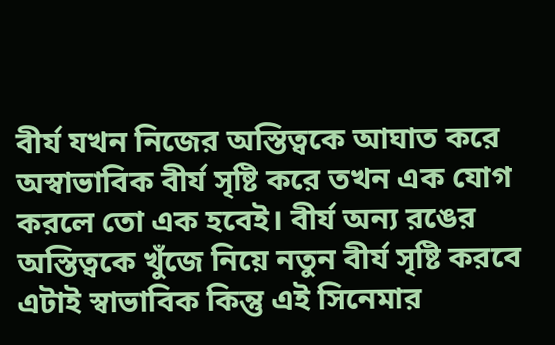বীর্য যখন নিজের অস্তিত্বকে আঘাত করে অস্বাভাবিক বীর্য সৃষ্টি করে তখন এক যোগ করলে তো এক হবেই। বীর্য অন্য রঙের অস্তিত্বকে খুঁজে নিয়ে নতুন বীর্য সৃষ্টি করবে এটাই স্বাভাবিক কিন্তু এই সিনেমার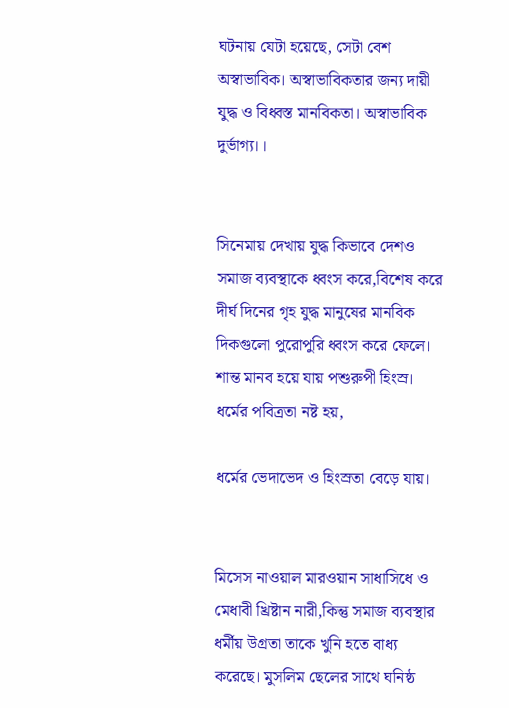ঘটনায় যেটা হয়েছে, সেটা বেশ অস্বাভাবিক। অস্বাভাবিকতার জন্য দায়ী যুদ্ধ ও বিধ্বস্ত মানবিকতা। অস্বাভাবিক দুর্ভাগ্য।।


সিনেমায় দেখায় যুদ্ধ কিভাবে দেশও সমাজ ব্যবস্থাকে ধ্বংস করে,বিশেষ করে দীর্ঘ দিনের গৃহ যুদ্ধ মানুষের মানবিক দিকগুলো পুরোপুরি ধ্বংস করে ফেলে। শান্ত মানব হয়ে যায় পশুরুপী হিংস্র। ধর্মের পবিত্রতা নষ্ট হয়,

ধর্মের ভেদাভেদ ও হিংস্রতা বেড়ে যায়।


মিসেস নাওয়াল মারওয়ান সাধাসিধে ও মেধাবী খ্রিষ্টান নারী,কিন্তু সমাজ ব্যবস্থার ধর্মীয় উগ্রতা তাকে খুনি হতে বাধ্য করেছে। মুসলিম ছেলের সাথে ঘনিষ্ঠ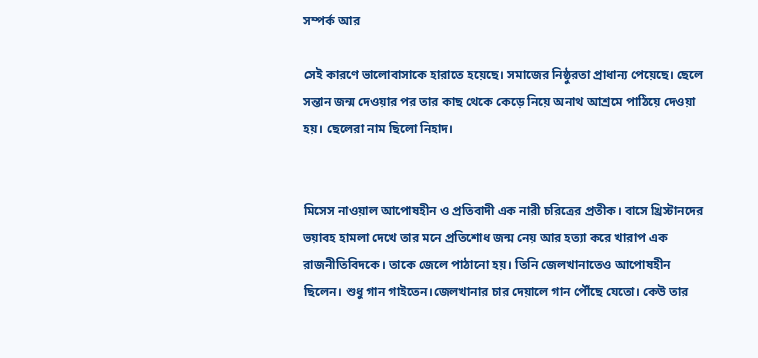সম্পর্ক আর

সেই কারণে ভালোবাসাকে হারাতে হয়েছে। সমাজের নিষ্ঠুরতা প্রাধান্য পেয়েছে। ছেলে সন্তান জন্ম দেওয়ার পর তার কাছ থেকে কেড়ে নিয়ে অনাথ আশ্রমে পাঠিয়ে দেওয়া হয়। ছেলেরা নাম ছিলো নিহাদ।


মিসেস নাওয়াল আপোষহীন ও প্রতিবাদী এক নারী চরিত্রের প্রতীক। বাসে খ্রিস্টানদের ভয়াবহ হামলা দেখে তার মনে প্রতিশোধ জন্ম নেয় আর হত্যা করে খারাপ এক রাজনীতিবিদকে। তাকে জেলে পাঠানো হয়। তিনি জেলখানাতেও আপোষহীন ছিলেন। শুধু গান গাইতেন।জেলখানার চার দেয়ালে গান পৌঁছে যেতো। কেউ তার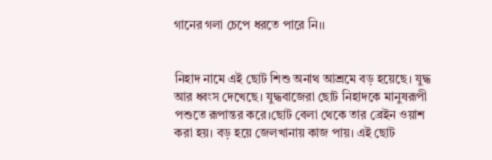গানের গলা চেপে ধরতে পারে নি।।


নিহাদ নামে এই ছোট শিশু অনাথ আশ্রমে বড় হয়েছে। যুদ্ধ আর ধ্বংস দেখেছে। যুদ্ধবাজেরা ছোট নিহাদকে মানুষরূপী পশুতে রূপান্তর করে।ছোট বেলা থেকে তার ব্রেইন ওয়াশ করা হয়। বড় হয়ে জেলখানায় কাজ পায়। এই ছোট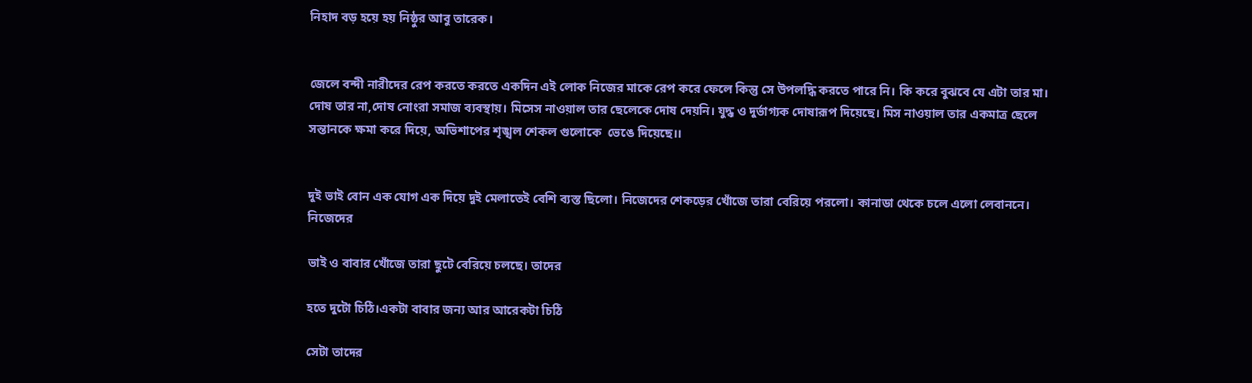নিহাদ বড় হয়ে হয় নিষ্ঠুর আবু তারেক।


জেলে বন্দী নারীদের রেপ করতে করতে একদিন এই লোক নিজের মাকে রেপ করে ফেলে কিন্তু সে উপলদ্ধি করতে পারে নি। কি করে বুঝবে যে এটা তার মা। দোষ তার না,দোষ নোংরা সমাজ ব্যবস্থায়। মিসেস নাওয়াল তার ছেলেকে দোষ দেয়নি। যুদ্ধ ও দুর্ভাগ্যক দোষারূপ দিয়েছে। মিস নাওয়াল তার একমাত্র ছেলে সন্তানকে ক্ষমা করে দিয়ে, অভিশাপের শৃঙ্খল শেকল গুলোকে  ভেঙে দিয়েছে।।


দুই ভাই বোন এক যোগ এক দিয়ে দুই মেলাতেই বেশি ব্যস্ত ছিলো। নিজেদের শেকড়ের খোঁজে তারা বেরিয়ে পরলো। কানাডা থেকে চলে এলো লেবাননে। নিজেদের

ভাই ও বাবার খোঁজে তারা ছুটে বেরিয়ে চলছে। তাদের

হতে দুটো চিঠি।একটা বাবার জন্য আর আরেকটা চিঠি

সেটা তাদের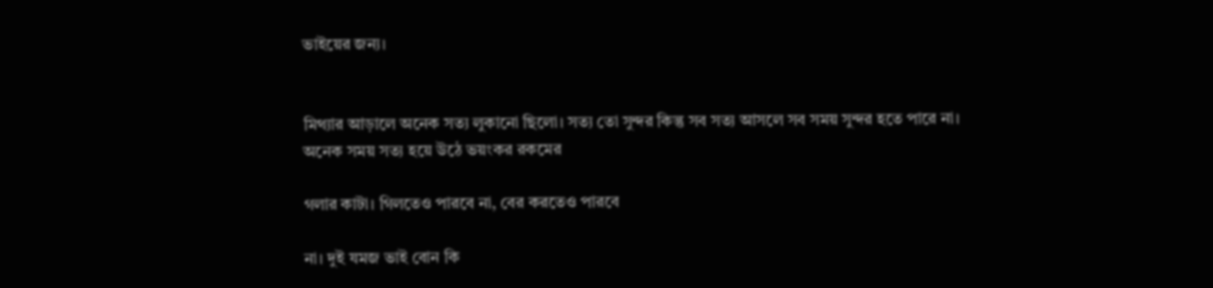ভাইয়ের জন্য।


মিথ্যার আড়ালে অনেক সত্য লুকানো ছিলো। সত্য তো সুন্দর কিন্তু সব সত্য আসলে সব সময় সুন্দর হতে পারে না। অনেক সময় সত্য হয়ে উঠে ভয়ংকর রকমের

গলার কাটা। গিলতেও পারবে না, বের করতেও পারবে

না। দুই যমজ ভাই বোন কি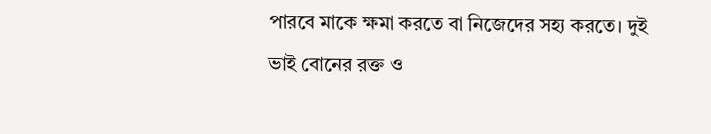পারবে মাকে ক্ষমা করতে বা নিজেদের সহ্য করতে। দুই ভাই বোনের রক্ত ও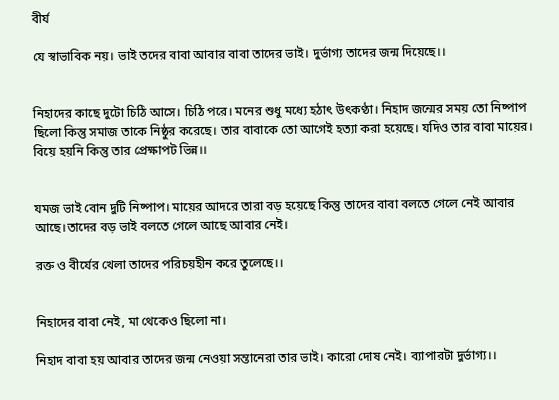বীর্য

যে স্বাভাবিক নয়। ভাই তদের বাবা আবার বাবা তাদের ভাই। দুর্ভাগ্য তাদের জন্ম দিয়েছে।।


নিহাদের কাছে দুটো চিঠি আসে। চিঠি পরে। মনের শুধু মধ্যে হঠাৎ উৎকণ্ঠা। নিহাদ জন্মের সময় তো নিষ্পাপ ছিলো কিন্তু সমাজ তাকে নিষ্ঠুর করেছে। তার বাবাকে তো আগেই হত্যা করা হয়েছে। যদিও তার বাবা মায়ের। বিয়ে হয়নি কিন্তু তার প্রেক্ষাপট ভিন্ন।।


যমজ ভাই বোন দুটি নিষ্পাপ। মায়ের আদরে তারা বড় হয়েছে কিন্তু তাদের বাবা বলতে গেলে নেই আবার আছে।তাদের বড় ভাই বলতে গেলে আছে আবার নেই।

রক্ত ও বীর্যের খেলা তাদের পরিচয়হীন করে তুলেছে।।


নিহাদের বাবা নেই, মা থেকেও ছিলো না।

নিহাদ বাবা হয় আবার তাদের জন্ম নেওয়া সন্তানেরা তার ভাই। কারো দোষ নেই। ব্যাপারটা দুর্ভাগ্য।।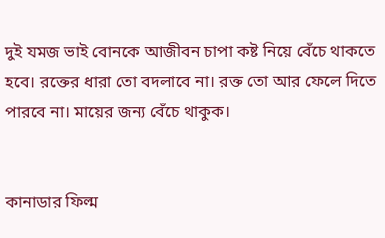দুই যমজ ভাই বোনকে আজীবন চাপা কষ্ট নিয়ে বেঁচে থাকতে হবে। রক্তের ধারা তো বদলাবে না। রক্ত তো আর ফেলে দিতে পারবে না। মায়ের জন্য বেঁচে থাকুক।


কানাডার ফিল্ম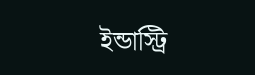ইন্ডাস্ট্রি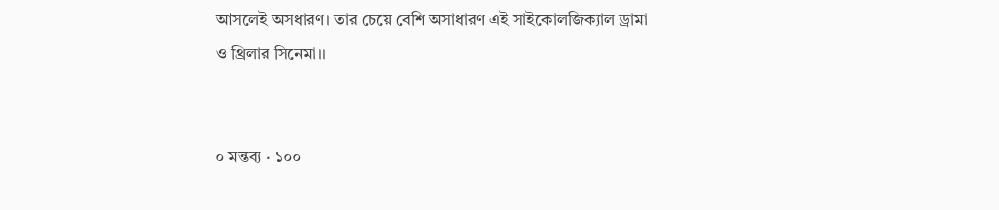আসলেই অসধারণ। তার চেয়ে বেশি অসাধারণ এই সাইকোলজিক্যাল ড্রামা ও থ্রিলার সিনেমা।।


০ মন্তব্য · ১০০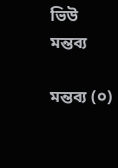ভিউ
মন্তব্য

মন্তব্য (০)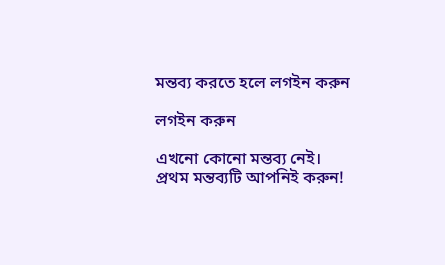মন্তব্য করতে হলে লগইন করুন

লগইন করুন

এখনো কোনো মন্তব্য নেই। প্রথম মন্তব্যটি আপনিই করুন!